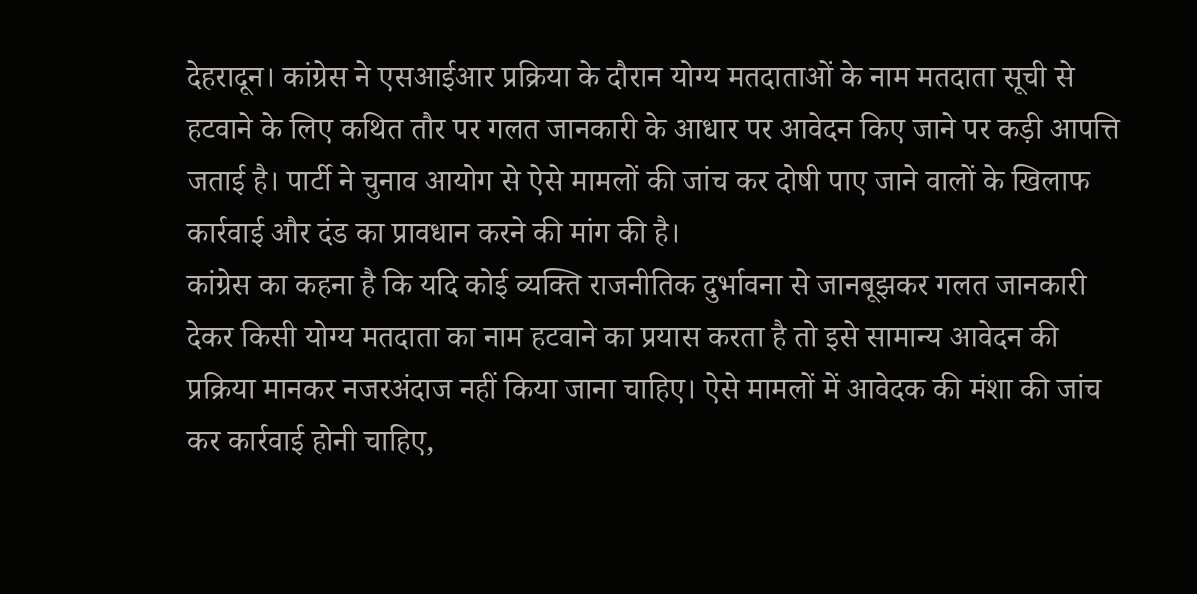देहरादून। कांग्रेस ने एसआईआर प्रक्रिया के दौरान योग्य मतदाताओं के नाम मतदाता सूची से हटवाने के लिए कथित तौर पर गलत जानकारी के आधार पर आवेदन किए जाने पर कड़ी आपत्ति जताई है। पार्टी ने चुनाव आयोग से ऐसे मामलों की जांच कर दोषी पाए जाने वालों के खिलाफ कार्रवाई और दंड का प्रावधान करने की मांग की है।
कांग्रेस का कहना है कि यदि कोई व्यक्ति राजनीतिक दुर्भावना से जानबूझकर गलत जानकारी देकर किसी योग्य मतदाता का नाम हटवाने का प्रयास करता है तो इसे सामान्य आवेदन की प्रक्रिया मानकर नजरअंदाज नहीं किया जाना चाहिए। ऐसे मामलों में आवेदक की मंशा की जांच कर कार्रवाई होनी चाहिए,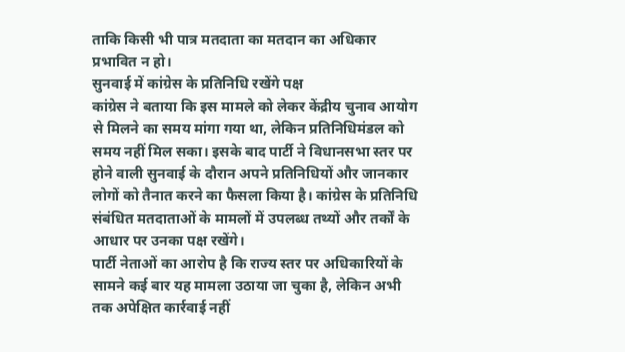ताकि किसी भी पात्र मतदाता का मतदान का अधिकार प्रभावित न हो।
सुनवाई में कांग्रेस के प्रतिनिधि रखेंगे पक्ष
कांग्रेस ने बताया कि इस मामले को लेकर केंद्रीय चुनाव आयोग से मिलने का समय मांगा गया था, लेकिन प्रतिनिधिमंडल को समय नहीं मिल सका। इसके बाद पार्टी ने विधानसभा स्तर पर होने वाली सुनवाई के दौरान अपने प्रतिनिधियों और जानकार लोगों को तैनात करने का फैसला किया है। कांग्रेस के प्रतिनिधि संबंधित मतदाताओं के मामलों में उपलब्ध तथ्यों और तर्कों के आधार पर उनका पक्ष रखेंगे।
पार्टी नेताओं का आरोप है कि राज्य स्तर पर अधिकारियों के सामने कई बार यह मामला उठाया जा चुका है, लेकिन अभी तक अपेक्षित कार्रवाई नहीं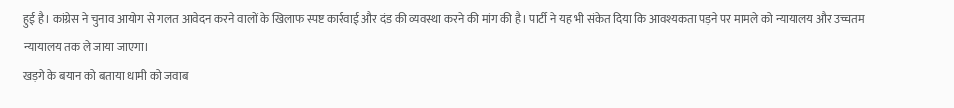हुई है। कांग्रेस ने चुनाव आयोग से गलत आवेदन करने वालों के खिलाफ स्पष्ट कार्रवाई और दंड की व्यवस्था करने की मांग की है। पार्टी ने यह भी संकेत दिया कि आवश्यकता पड़ने पर मामले को न्यायालय और उच्चतम न्यायालय तक ले जाया जाएगा।
खड़गे के बयान को बताया धामी को जवाब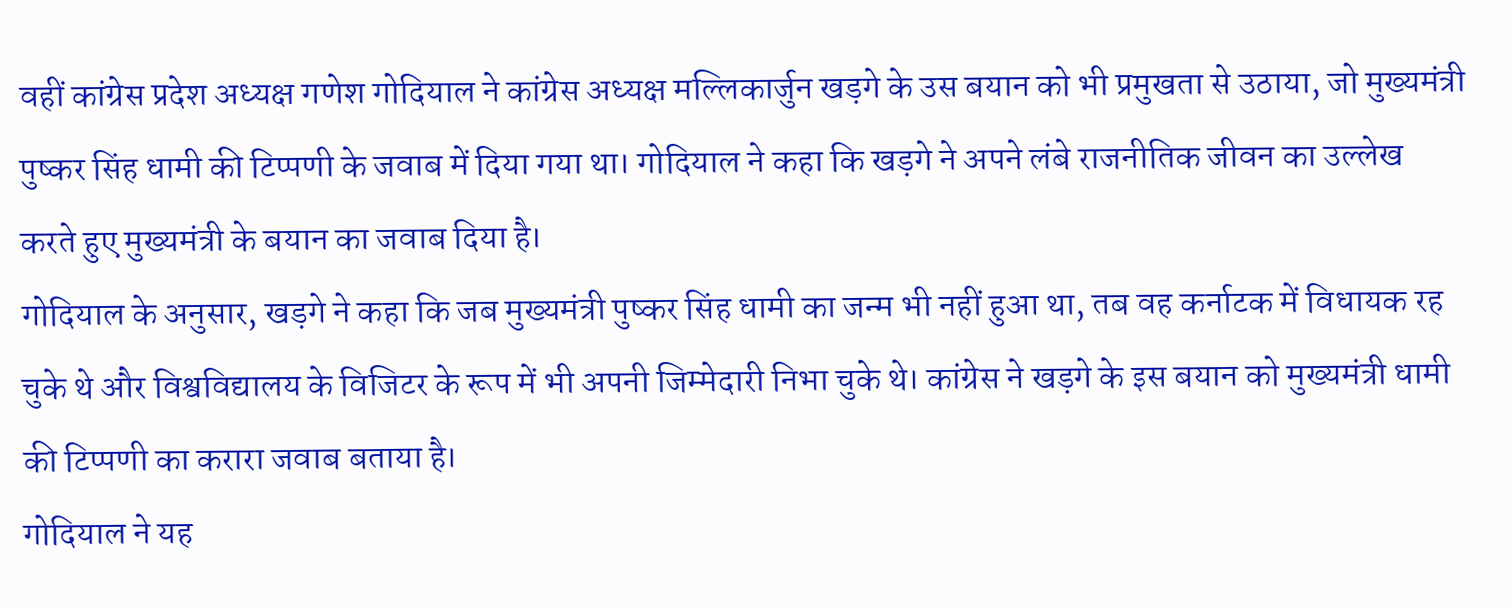वहीं कांग्रेस प्रदेश अध्यक्ष गणेश गोदियाल ने कांग्रेस अध्यक्ष मल्लिकार्जुन खड़गे के उस बयान को भी प्रमुखता से उठाया, जो मुख्यमंत्री पुष्कर सिंह धामी की टिप्पणी के जवाब में दिया गया था। गोदियाल ने कहा कि खड़गे ने अपने लंबे राजनीतिक जीवन का उल्लेख करते हुए मुख्यमंत्री के बयान का जवाब दिया है।
गोदियाल के अनुसार, खड़गे ने कहा कि जब मुख्यमंत्री पुष्कर सिंह धामी का जन्म भी नहीं हुआ था, तब वह कर्नाटक में विधायक रह चुके थे और विश्वविद्यालय के विजिटर के रूप में भी अपनी जिम्मेदारी निभा चुके थे। कांग्रेस ने खड़गे के इस बयान को मुख्यमंत्री धामी की टिप्पणी का करारा जवाब बताया है।
गोदियाल ने यह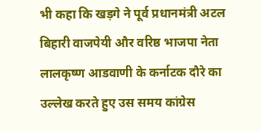भी कहा कि खड़गे ने पूर्व प्रधानमंत्री अटल बिहारी वाजपेयी और वरिष्ठ भाजपा नेता लालकृष्ण आडवाणी के कर्नाटक दौरे का उल्लेख करते हुए उस समय कांग्रेस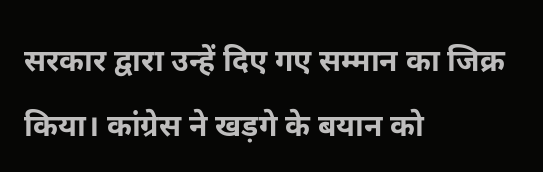सरकार द्वारा उन्हें दिए गए सम्मान का जिक्र किया। कांग्रेस ने खड़गे के बयान को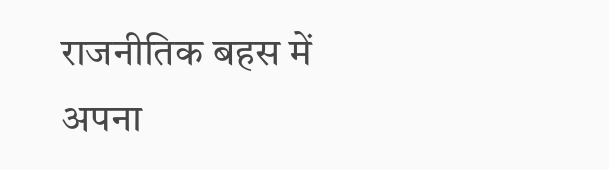राजनीतिक बहस में अपना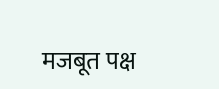मजबूत पक्ष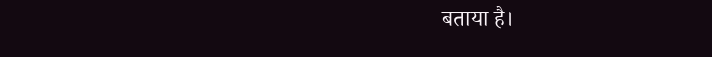बताया है।